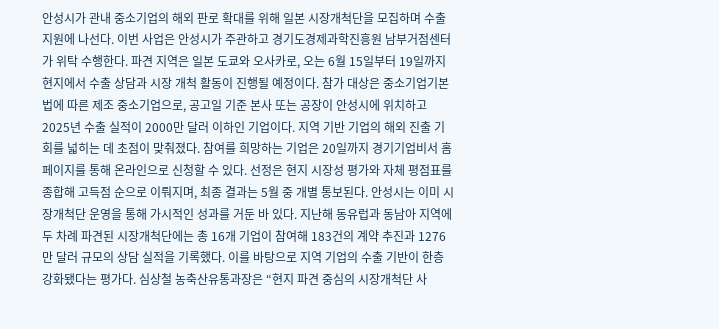안성시가 관내 중소기업의 해외 판로 확대를 위해 일본 시장개척단을 모집하며 수출 지원에 나선다. 이번 사업은 안성시가 주관하고 경기도경제과학진흥원 남부거점센터가 위탁 수행한다. 파견 지역은 일본 도쿄와 오사카로, 오는 6월 15일부터 19일까지 현지에서 수출 상담과 시장 개척 활동이 진행될 예정이다. 참가 대상은 중소기업기본법에 따른 제조 중소기업으로, 공고일 기준 본사 또는 공장이 안성시에 위치하고 2025년 수출 실적이 2000만 달러 이하인 기업이다. 지역 기반 기업의 해외 진출 기회를 넓히는 데 초점이 맞춰졌다. 참여를 희망하는 기업은 20일까지 경기기업비서 홈페이지를 통해 온라인으로 신청할 수 있다. 선정은 현지 시장성 평가와 자체 평점표를 종합해 고득점 순으로 이뤄지며, 최종 결과는 5월 중 개별 통보된다. 안성시는 이미 시장개척단 운영을 통해 가시적인 성과를 거둔 바 있다. 지난해 동유럽과 동남아 지역에 두 차례 파견된 시장개척단에는 총 16개 기업이 참여해 183건의 계약 추진과 1276만 달러 규모의 상담 실적을 기록했다. 이를 바탕으로 지역 기업의 수출 기반이 한층 강화됐다는 평가다. 심상철 농축산유통과장은 “현지 파견 중심의 시장개척단 사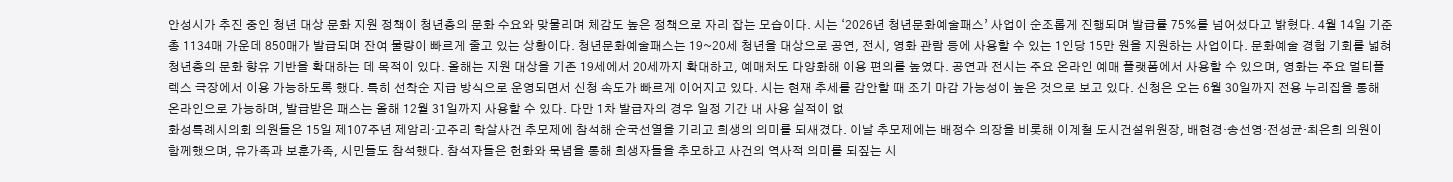안성시가 추진 중인 청년 대상 문화 지원 정책이 청년층의 문화 수요와 맞물리며 체감도 높은 정책으로 자리 잡는 모습이다. 시는 ‘2026년 청년문화예술패스’ 사업이 순조롭게 진행되며 발급률 75%를 넘어섰다고 밝혔다. 4월 14일 기준 총 1134매 가운데 850매가 발급되며 잔여 물량이 빠르게 줄고 있는 상황이다. 청년문화예술패스는 19~20세 청년을 대상으로 공연, 전시, 영화 관람 등에 사용할 수 있는 1인당 15만 원을 지원하는 사업이다. 문화예술 경험 기회를 넓혀 청년층의 문화 향유 기반을 확대하는 데 목적이 있다. 올해는 지원 대상을 기존 19세에서 20세까지 확대하고, 예매처도 다양화해 이용 편의를 높였다. 공연과 전시는 주요 온라인 예매 플랫폼에서 사용할 수 있으며, 영화는 주요 멀티플렉스 극장에서 이용 가능하도록 했다. 특히 선착순 지급 방식으로 운영되면서 신청 속도가 빠르게 이어지고 있다. 시는 현재 추세를 감안할 때 조기 마감 가능성이 높은 것으로 보고 있다. 신청은 오는 6월 30일까지 전용 누리집을 통해 온라인으로 가능하며, 발급받은 패스는 올해 12월 31일까지 사용할 수 있다. 다만 1차 발급자의 경우 일정 기간 내 사용 실적이 없
화성특례시의회 의원들은 15일 제107주년 제암리·고주리 학살사건 추모제에 참석해 순국선열을 기리고 희생의 의미를 되새겼다. 이날 추모제에는 배정수 의장을 비롯해 이계철 도시건설위원장, 배현경·송선영·전성균·최은희 의원이 함께했으며, 유가족과 보훈가족, 시민들도 참석했다. 참석자들은 헌화와 묵념을 통해 희생자들을 추모하고 사건의 역사적 의미를 되짚는 시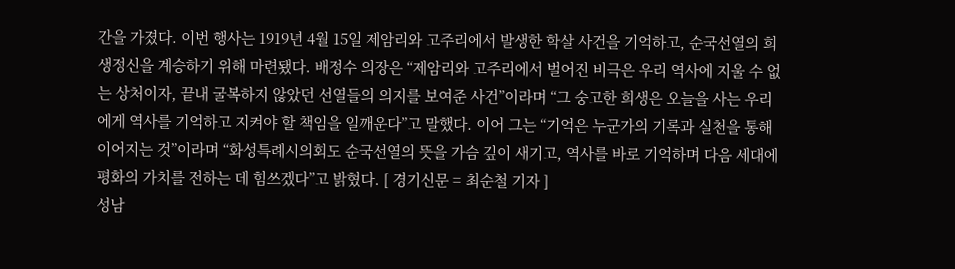간을 가졌다. 이번 행사는 1919년 4월 15일 제암리와 고주리에서 발생한 학살 사건을 기억하고, 순국선열의 희생정신을 계승하기 위해 마련됐다. 배정수 의장은 “제암리와 고주리에서 벌어진 비극은 우리 역사에 지울 수 없는 상처이자, 끝내 굴복하지 않았던 선열들의 의지를 보여준 사건”이라며 “그 숭고한 희생은 오늘을 사는 우리에게 역사를 기억하고 지켜야 할 책임을 일깨운다”고 말했다. 이어 그는 “기억은 누군가의 기록과 실천을 통해 이어지는 것”이라며 “화성특례시의회도 순국선열의 뜻을 가슴 깊이 새기고, 역사를 바로 기억하며 다음 세대에 평화의 가치를 전하는 데 힘쓰겠다”고 밝혔다. [ 경기신문 = 최순철 기자 ]
성남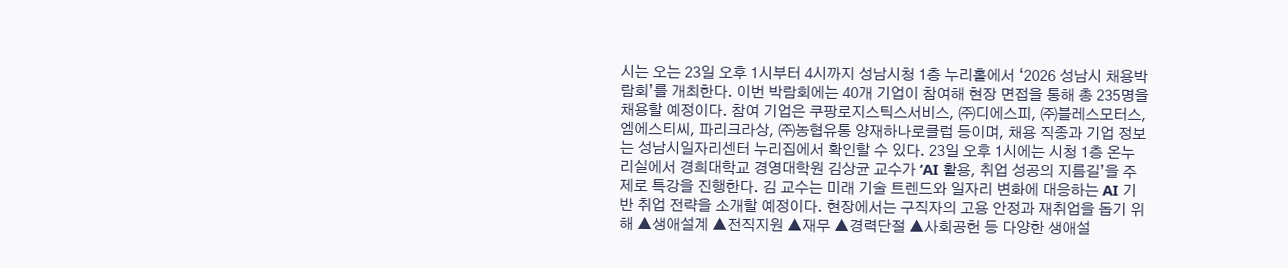시는 오는 23일 오후 1시부터 4시까지 성남시청 1층 누리홀에서 ‘2026 성남시 채용박람회’를 개최한다. 이번 박람회에는 40개 기업이 참여해 현장 면접을 통해 총 235명을 채용할 예정이다. 참여 기업은 쿠팡로지스틱스서비스, ㈜디에스피, ㈜블레스모터스, 엠에스티씨, 파리크라상, ㈜농협유통 양재하나로클럽 등이며, 채용 직종과 기업 정보는 성남시일자리센터 누리집에서 확인할 수 있다. 23일 오후 1시에는 시청 1층 온누리실에서 경희대학교 경영대학원 김상균 교수가 ‘AI 활용, 취업 성공의 지름길’을 주제로 특강을 진행한다. 김 교수는 미래 기술 트렌드와 일자리 변화에 대응하는 AI 기반 취업 전략을 소개할 예정이다. 현장에서는 구직자의 고용 안정과 재취업을 돕기 위해 ▲생애설계 ▲전직지원 ▲재무 ▲경력단절 ▲사회공헌 등 다양한 생애설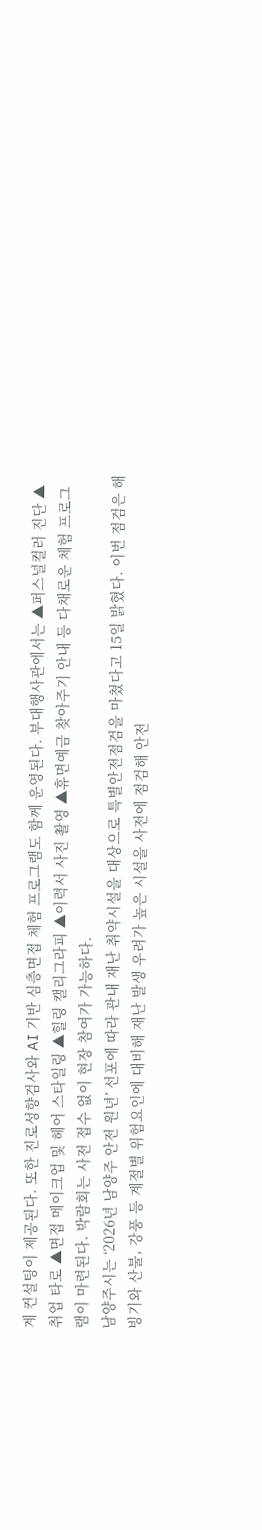계 컨설팅이 제공된다. 또한 진로성향검사와 AI 기반 심층면접 체험 프로그램도 함께 운영된다. 부대행사관에서는 ▲퍼스널컬러 진단 ▲취업 타로 ▲면접 메이크업 및 헤어 스타일링 ▲힐링 캘리그라피 ▲이력서 사진 촬영 ▲휴면예금 찾아주기 안내 등 다채로운 체험 프로그램이 마련된다. 박람회는 사전 접수 없이 현장 참여가 가능하다.
남양주시는 ‘2026년 남양주 안전 원년’ 선포에 따라 관내 재난 취약시설을 대상으로 특별안전점검을 마쳤다고 15일 밝혔다. 이번 점검은 해빙기와 산불, 강풍 등 계절별 위험요인에 대비해 재난 발생 우려가 높은 시설을 사전에 점검해 안전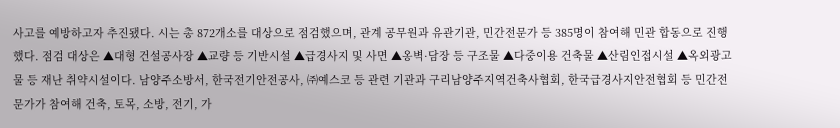사고를 예방하고자 추진됐다. 시는 총 872개소를 대상으로 점검했으며, 관계 공무원과 유관기관, 민간전문가 등 385명이 참여해 민관 합동으로 진행했다. 점검 대상은 ▲대형 건설공사장 ▲교량 등 기반시설 ▲급경사지 및 사면 ▲옹벽·담장 등 구조물 ▲다중이용 건축물 ▲산림인접시설 ▲옥외광고물 등 재난 취약시설이다. 남양주소방서, 한국전기안전공사, ㈜예스코 등 관련 기관과 구리남양주지역건축사협회, 한국급경사지안전협회 등 민간전문가가 참여해 건축, 토목, 소방, 전기, 가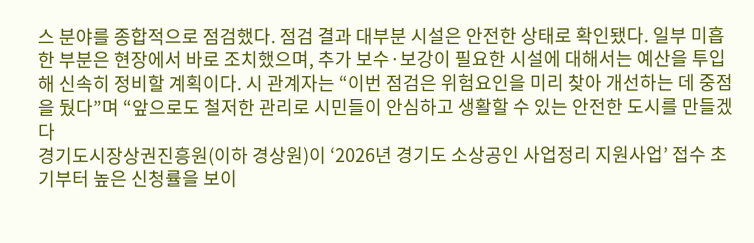스 분야를 종합적으로 점검했다. 점검 결과 대부분 시설은 안전한 상태로 확인됐다. 일부 미흡한 부분은 현장에서 바로 조치했으며, 추가 보수·보강이 필요한 시설에 대해서는 예산을 투입해 신속히 정비할 계획이다. 시 관계자는 “이번 점검은 위험요인을 미리 찾아 개선하는 데 중점을 뒀다”며 “앞으로도 철저한 관리로 시민들이 안심하고 생활할 수 있는 안전한 도시를 만들겠다
경기도시장상권진흥원(이하 경상원)이 ‘2026년 경기도 소상공인 사업정리 지원사업’ 접수 초기부터 높은 신청률을 보이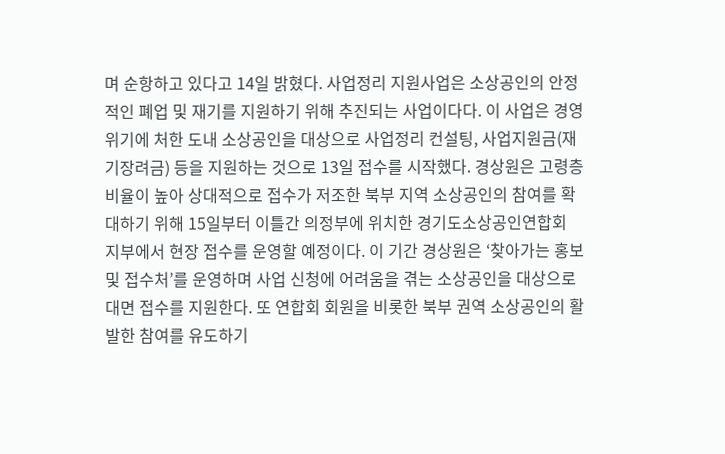며 순항하고 있다고 14일 밝혔다. 사업정리 지원사업은 소상공인의 안정적인 폐업 및 재기를 지원하기 위해 추진되는 사업이다다. 이 사업은 경영 위기에 처한 도내 소상공인을 대상으로 사업정리 컨설팅, 사업지원금(재기장려금) 등을 지원하는 것으로 13일 접수를 시작했다. 경상원은 고령층 비율이 높아 상대적으로 접수가 저조한 북부 지역 소상공인의 참여를 확대하기 위해 15일부터 이틀간 의정부에 위치한 경기도소상공인연합회 지부에서 현장 접수를 운영할 예정이다. 이 기간 경상원은 ‘찾아가는 홍보 및 접수처’를 운영하며 사업 신청에 어려움을 겪는 소상공인을 대상으로 대면 접수를 지원한다. 또 연합회 회원을 비롯한 북부 권역 소상공인의 활발한 참여를 유도하기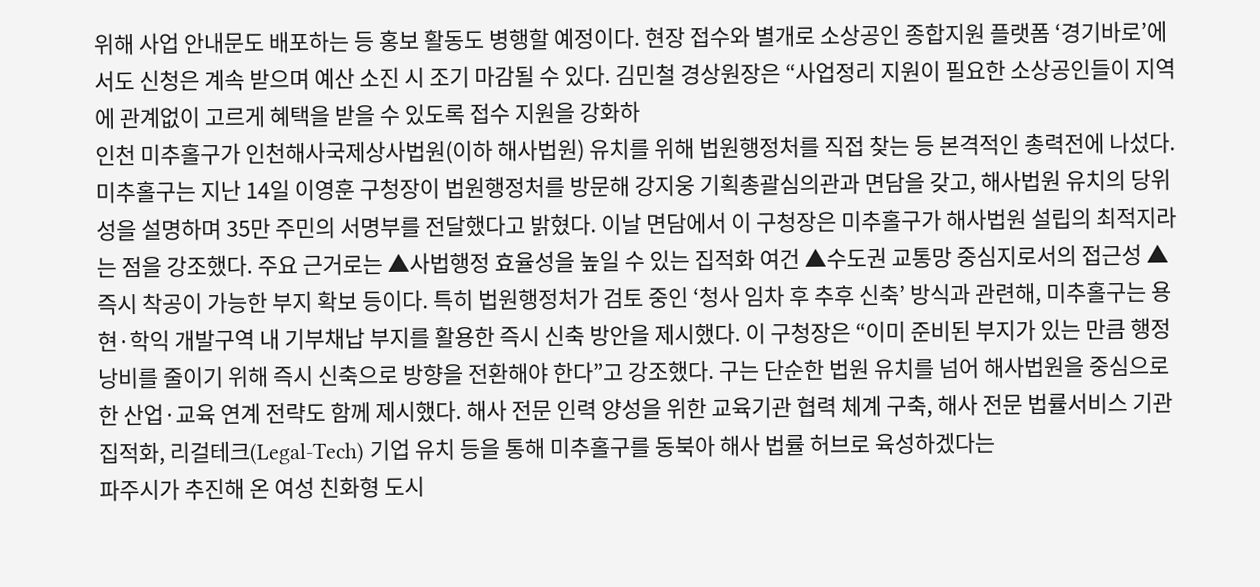위해 사업 안내문도 배포하는 등 홍보 활동도 병행할 예정이다. 현장 접수와 별개로 소상공인 종합지원 플랫폼 ‘경기바로’에서도 신청은 계속 받으며 예산 소진 시 조기 마감될 수 있다. 김민철 경상원장은 “사업정리 지원이 필요한 소상공인들이 지역에 관계없이 고르게 혜택을 받을 수 있도록 접수 지원을 강화하
인천 미추홀구가 인천해사국제상사법원(이하 해사법원) 유치를 위해 법원행정처를 직접 찾는 등 본격적인 총력전에 나섰다. 미추홀구는 지난 14일 이영훈 구청장이 법원행정처를 방문해 강지웅 기획총괄심의관과 면담을 갖고, 해사법원 유치의 당위성을 설명하며 35만 주민의 서명부를 전달했다고 밝혔다. 이날 면담에서 이 구청장은 미추홀구가 해사법원 설립의 최적지라는 점을 강조했다. 주요 근거로는 ▲사법행정 효율성을 높일 수 있는 집적화 여건 ▲수도권 교통망 중심지로서의 접근성 ▲즉시 착공이 가능한 부지 확보 등이다. 특히 법원행정처가 검토 중인 ‘청사 임차 후 추후 신축’ 방식과 관련해, 미추홀구는 용현·학익 개발구역 내 기부채납 부지를 활용한 즉시 신축 방안을 제시했다. 이 구청장은 “이미 준비된 부지가 있는 만큼 행정 낭비를 줄이기 위해 즉시 신축으로 방향을 전환해야 한다”고 강조했다. 구는 단순한 법원 유치를 넘어 해사법원을 중심으로 한 산업·교육 연계 전략도 함께 제시했다. 해사 전문 인력 양성을 위한 교육기관 협력 체계 구축, 해사 전문 법률서비스 기관 집적화, 리걸테크(Legal-Tech) 기업 유치 등을 통해 미추홀구를 동북아 해사 법률 허브로 육성하겠다는
파주시가 추진해 온 여성 친화형 도시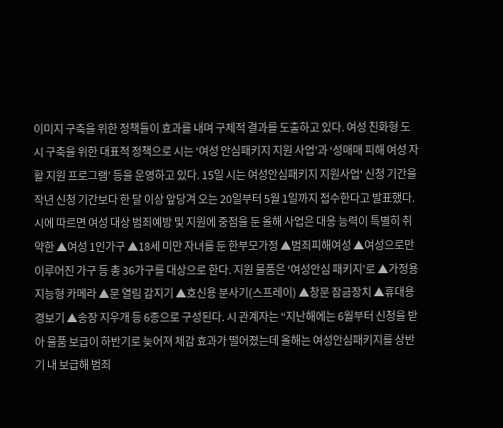이미지 구축을 위한 정책들이 효과를 내며 구체적 결과를 도출하고 있다. 여성 친화형 도시 구축을 위한 대표적 정책으로 시는 ‘여성 안심패키지 지원 사업’과 ‘성매매 피해 여성 자활 지원 프로그램’ 등을 운영하고 있다. 15일 시는 여성안심패키지 지원사업' 신청 기간을 작년 신청 기간보다 한 달 이상 앞당겨 오는 20일부터 5월 1일까지 접수한다고 발표했다. 시에 따르면 여성 대상 범죄예방 및 지원에 중점을 둔 올해 사업은 대응 능력이 특별히 취약한 ▲여성 1인가구 ▲18세 미만 자녀를 둔 한부모가정 ▲범죄피해여성 ▲여성으로만 이루어진 가구 등 총 36가구를 대상으로 한다. 지원 물품은 ‘여성안심 패키지’로 ▲가정용 지능형 카메라 ▲문 열림 감지기 ▲호신용 분사기(스프레이) ▲창문 잠금장치 ▲휴대용 경보기 ▲송장 지우개 등 6종으로 구성된다. 시 관계자는 “지난해에는 6월부터 신청을 받아 물품 보급이 하반기로 늦어져 체감 효과가 떨어졌는데 올해는 여성안심패키지를 상반기 내 보급해 범죄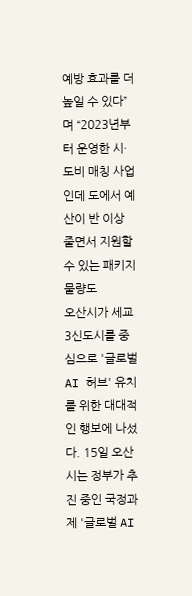예방 효과를 더 높일 수 있다”며 “2023년부터 운영한 시·도비 매칭 사업인데 도에서 예산이 반 이상 줄면서 지원할 수 있는 패키지 물량도
오산시가 세교3신도시를 중심으로 '글로벌 AI 허브' 유치를 위한 대대적인 행보에 나섰다. 15일 오산시는 정부가 추진 중인 국정과제 '글로벌 AI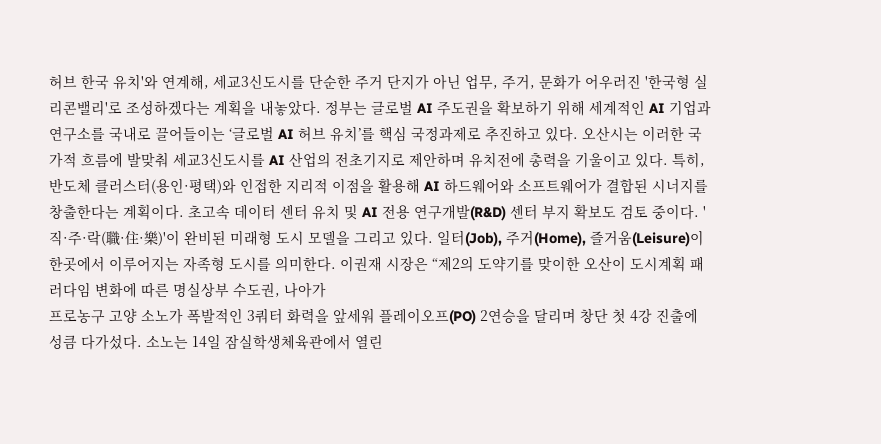허브 한국 유치'와 연계해, 세교3신도시를 단순한 주거 단지가 아닌 업무, 주거, 문화가 어우러진 '한국형 실리콘밸리'로 조성하겠다는 계획을 내놓았다. 정부는 글로벌 AI 주도권을 확보하기 위해 세계적인 AI 기업과 연구소를 국내로 끌어들이는 ‘글로벌 AI 허브 유치’를 핵심 국정과제로 추진하고 있다. 오산시는 이러한 국가적 흐름에 발맞춰 세교3신도시를 AI 산업의 전초기지로 제안하며 유치전에 총력을 기울이고 있다. 특히, 반도체 클러스터(용인·평택)와 인접한 지리적 이점을 활용해 AI 하드웨어와 소프트웨어가 결합된 시너지를 창출한다는 계획이다. 초고속 데이터 센터 유치 및 AI 전용 연구개발(R&D) 센터 부지 확보도 검토 중이다. '직·주·락(職·住·樂)'이 완비된 미래형 도시 모델을 그리고 있다. 일터(Job), 주거(Home), 즐거움(Leisure)이 한곳에서 이루어지는 자족형 도시를 의미한다. 이권재 시장은 “제2의 도약기를 맞이한 오산이 도시계획 패러다임 변화에 따른 명실상부 수도권, 나아가
프로농구 고양 소노가 폭발적인 3쿼터 화력을 앞세워 플레이오프(PO) 2연승을 달리며 창단 첫 4강 진출에 성큼 다가섰다. 소노는 14일 잠실학생체육관에서 열린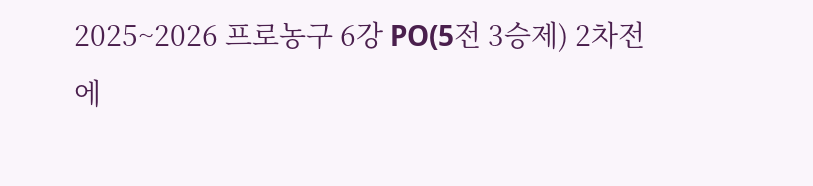2025~2026 프로농구 6강 PO(5전 3승제) 2차전에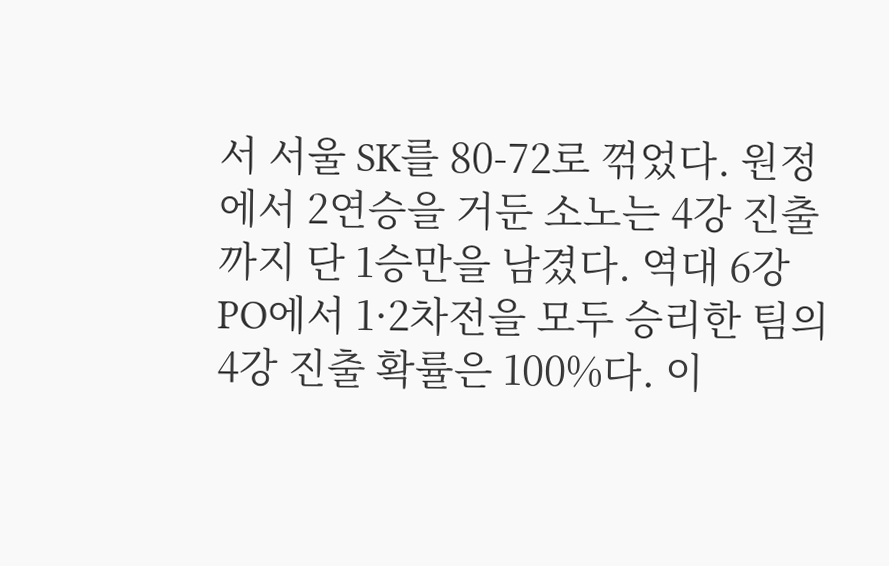서 서울 SK를 80-72로 꺾었다. 원정에서 2연승을 거둔 소노는 4강 진출까지 단 1승만을 남겼다. 역대 6강 PO에서 1·2차전을 모두 승리한 팀의 4강 진출 확률은 100%다. 이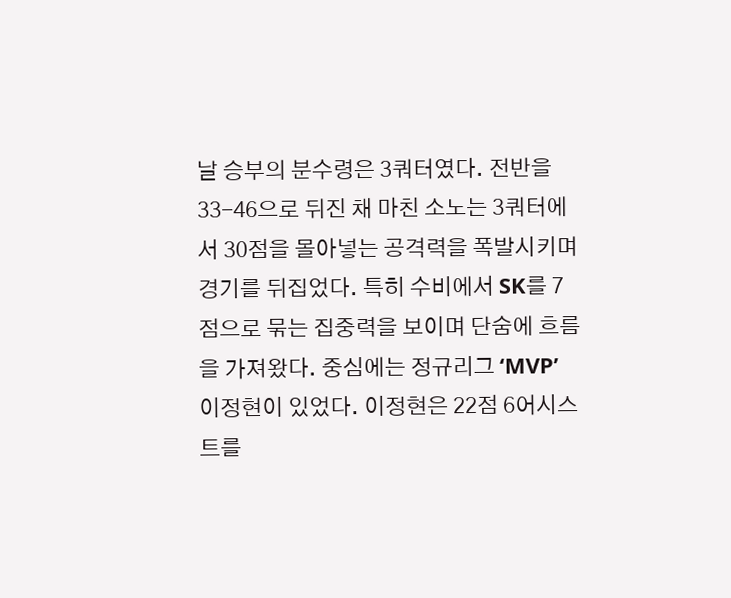날 승부의 분수령은 3쿼터였다. 전반을 33-46으로 뒤진 채 마친 소노는 3쿼터에서 30점을 몰아넣는 공격력을 폭발시키며 경기를 뒤집었다. 특히 수비에서 SK를 7점으로 묶는 집중력을 보이며 단숨에 흐름을 가져왔다. 중심에는 정규리그 ‘MVP’ 이정현이 있었다. 이정현은 22점 6어시스트를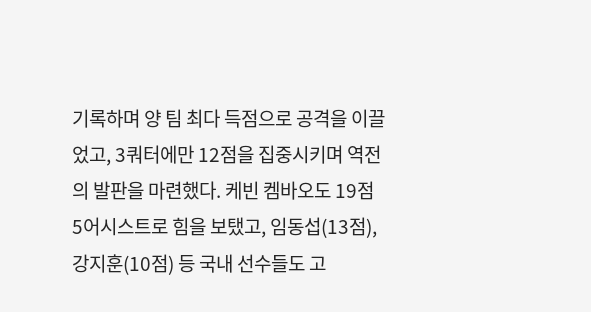기록하며 양 팀 최다 득점으로 공격을 이끌었고, 3쿼터에만 12점을 집중시키며 역전의 발판을 마련했다. 케빈 켐바오도 19점 5어시스트로 힘을 보탰고, 임동섭(13점), 강지훈(10점) 등 국내 선수들도 고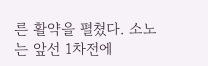른 활약을 펼쳤다. 소노는 앞선 1차전에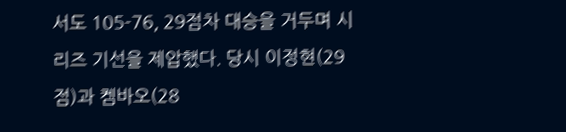서도 105-76, 29점차 대승을 거두며 시리즈 기선을 제압했다. 당시 이정현(29점)과 켐바오(28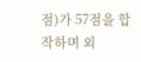점)가 57점을 합작하며 외